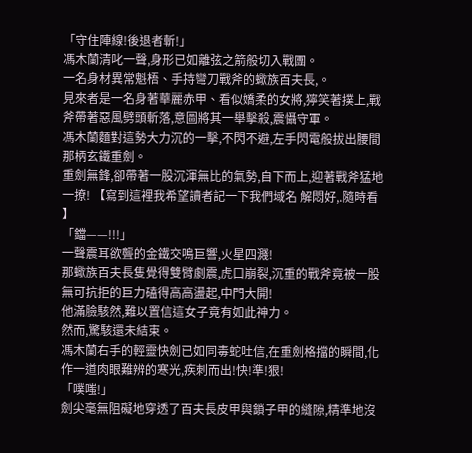「守住陣線!後退者斬!」
馮木蘭清叱一聲,身形已如離弦之箭般切入戰團。
一名身材異常魁梧、手持彎刀戰斧的蠍族百夫長,。
見來者是一名身著華麗赤甲、看似嬌柔的女將,獰笑著撲上,戰斧帶著惡風劈頭斬落,意圖將其一舉擊殺,震懾守軍。
馮木蘭麵對這勢大力沉的一擊,不閃不避,左手閃電般拔出腰間那柄玄鐵重劍。
重劍無鋒,卻帶著一股沉渾無比的氣勢,自下而上,迎著戰斧猛地一撩! 【寫到這裡我希望讀者記一下我們域名 解悶好,.隨時看 】
「鐺——!!!」
一聲震耳欲聾的金鐵交鳴巨響,火星四濺!
那蠍族百夫長隻覺得雙臂劇震,虎口崩裂,沉重的戰斧竟被一股無可抗拒的巨力磕得高高盪起,中門大開!
他滿臉駭然,難以置信這女子竟有如此神力。
然而,驚駭還未結束。
馮木蘭右手的輕靈快劍已如同毒蛇吐信,在重劍格擋的瞬間,化作一道肉眼難辨的寒光,疾刺而出!快!準!狠!
「噗嗤!」
劍尖毫無阻礙地穿透了百夫長皮甲與鎖子甲的縫隙,精準地沒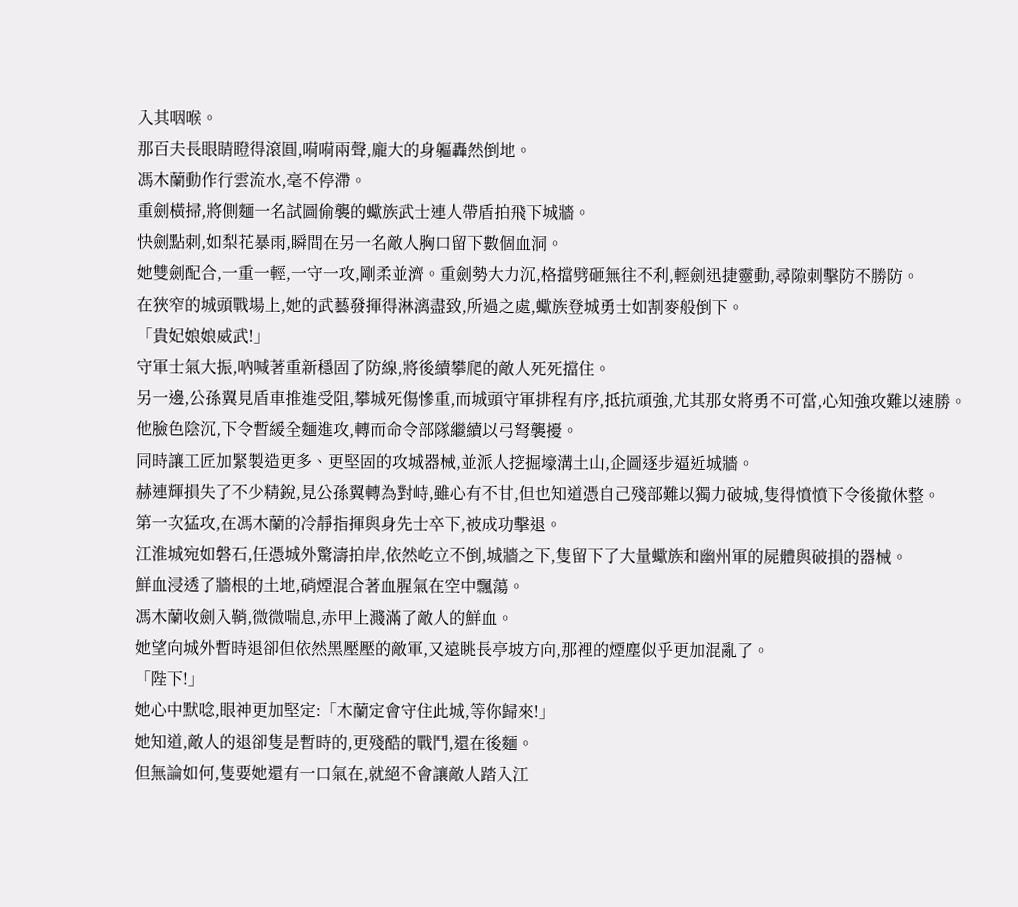入其咽喉。
那百夫長眼睛瞪得滾圓,嗬嗬兩聲,龐大的身軀轟然倒地。
馮木蘭動作行雲流水,毫不停滯。
重劍橫掃,將側麵一名試圖偷襲的蠍族武士連人帶盾拍飛下城牆。
快劍點刺,如梨花暴雨,瞬間在另一名敵人胸口留下數個血洞。
她雙劍配合,一重一輕,一守一攻,剛柔並濟。重劍勢大力沉,格擋劈砸無往不利,輕劍迅捷靈動,尋隙刺擊防不勝防。
在狹窄的城頭戰場上,她的武藝發揮得淋漓盡致,所過之處,蠍族登城勇士如割麥般倒下。
「貴妃娘娘威武!」
守軍士氣大振,吶喊著重新穩固了防線,將後續攀爬的敵人死死擋住。
另一邊,公孫翼見盾車推進受阻,攀城死傷慘重,而城頭守軍排程有序,抵抗頑強,尤其那女將勇不可當,心知強攻難以速勝。
他臉色陰沉,下令暫緩全麵進攻,轉而命令部隊繼續以弓弩襲擾。
同時讓工匠加緊製造更多、更堅固的攻城器械,並派人挖掘壕溝土山,企圖逐步逼近城牆。
赫連輝損失了不少精銳,見公孫翼轉為對峙,雖心有不甘,但也知道憑自己殘部難以獨力破城,隻得憤憤下令後撤休整。
第一次猛攻,在馮木蘭的冷靜指揮與身先士卒下,被成功擊退。
江淮城宛如磐石,任憑城外驚濤拍岸,依然屹立不倒,城牆之下,隻留下了大量蠍族和幽州軍的屍體與破損的器械。
鮮血浸透了牆根的土地,硝煙混合著血腥氣在空中飄蕩。
馮木蘭收劍入鞘,微微喘息,赤甲上濺滿了敵人的鮮血。
她望向城外暫時退卻但依然黑壓壓的敵軍,又遠眺長亭坡方向,那裡的煙塵似乎更加混亂了。
「陛下!」
她心中默唸,眼神更加堅定:「木蘭定會守住此城,等你歸來!」
她知道,敵人的退卻隻是暫時的,更殘酷的戰鬥,還在後麵。
但無論如何,隻要她還有一口氣在,就絕不會讓敵人踏入江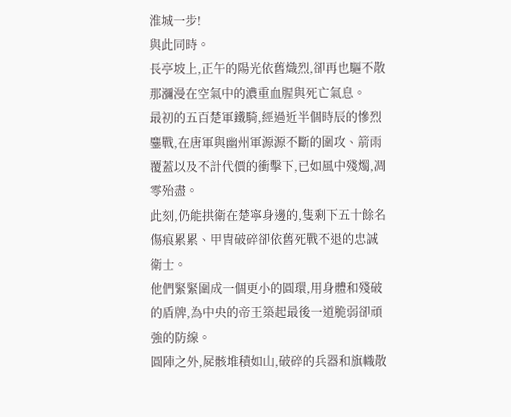淮城一步!
與此同時。
長亭坡上,正午的陽光依舊熾烈,卻再也驅不散那瀰漫在空氣中的濃重血腥與死亡氣息。
最初的五百楚軍鐵騎,經過近半個時辰的慘烈鏖戰,在唐軍與幽州軍源源不斷的圍攻、箭雨覆蓋以及不計代價的衝擊下,已如風中殘燭,凋零殆盡。
此刻,仍能拱衛在楚寧身邊的,隻剩下五十餘名傷痕累累、甲冑破碎卻依舊死戰不退的忠誠衛士。
他們緊緊圍成一個更小的圓環,用身體和殘破的盾牌,為中央的帝王築起最後一道脆弱卻頑強的防線。
圓陣之外,屍骸堆積如山,破碎的兵器和旗幟散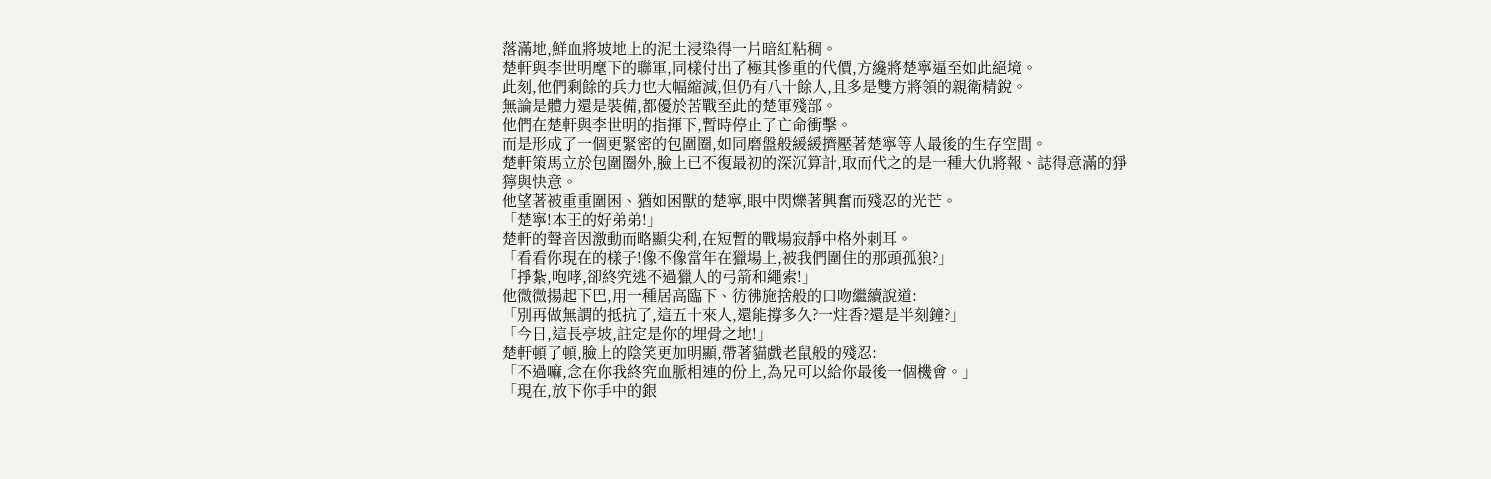落滿地,鮮血將坡地上的泥土浸染得一片暗紅粘稠。
楚軒與李世明麾下的聯軍,同樣付出了極其慘重的代價,方纔將楚寧逼至如此絕境。
此刻,他們剩餘的兵力也大幅縮減,但仍有八十餘人,且多是雙方將領的親衛精銳。
無論是體力還是裝備,都優於苦戰至此的楚軍殘部。
他們在楚軒與李世明的指揮下,暫時停止了亡命衝擊。
而是形成了一個更緊密的包圍圈,如同磨盤般緩緩擠壓著楚寧等人最後的生存空間。
楚軒策馬立於包圍圈外,臉上已不復最初的深沉算計,取而代之的是一種大仇將報、誌得意滿的猙獰與快意。
他望著被重重圍困、猶如困獸的楚寧,眼中閃爍著興奮而殘忍的光芒。
「楚寧!本王的好弟弟!」
楚軒的聲音因激動而略顯尖利,在短暫的戰場寂靜中格外刺耳。
「看看你現在的樣子!像不像當年在獵場上,被我們圍住的那頭孤狼?」
「掙紮,咆哮,卻終究逃不過獵人的弓箭和繩索!」
他微微揚起下巴,用一種居高臨下、彷彿施捨般的口吻繼續說道:
「別再做無謂的抵抗了,這五十來人,還能撐多久?一炷香?還是半刻鐘?」
「今日,這長亭坡,註定是你的埋骨之地!」
楚軒頓了頓,臉上的陰笑更加明顯,帶著貓戲老鼠般的殘忍:
「不過嘛,念在你我終究血脈相連的份上,為兄可以給你最後一個機會。」
「現在,放下你手中的銀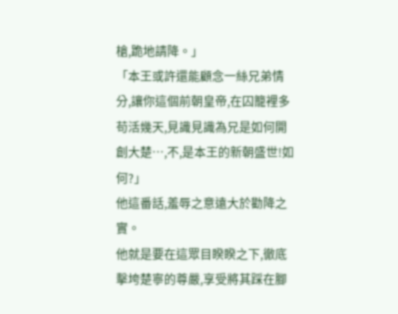槍,跪地請降。」
「本王或許還能顧念一絲兄弟情分,讓你這個前朝皇帝,在囚籠裡多苟活幾天,見識見識為兄是如何開創大楚…,不,是本王的新朝盛世!如何?」
他這番話,羞辱之意遠大於勸降之實。
他就是要在這眾目睽睽之下,徹底擊垮楚寧的尊嚴,享受將其踩在腳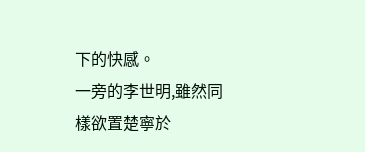下的快感。
一旁的李世明,雖然同樣欲置楚寧於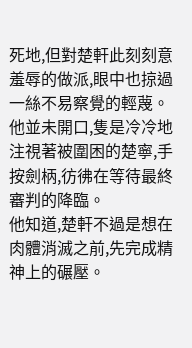死地,但對楚軒此刻刻意羞辱的做派,眼中也掠過一絲不易察覺的輕蔑。
他並未開口,隻是冷冷地注視著被圍困的楚寧,手按劍柄,彷彿在等待最終審判的降臨。
他知道,楚軒不過是想在肉體消滅之前,先完成精神上的碾壓。